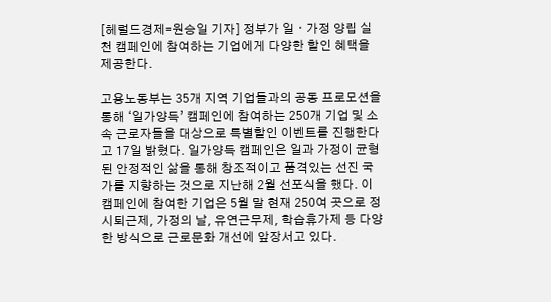[헤럴드경제=원승일 기자] 정부가 일ㆍ가정 양립 실천 캠페인에 참여하는 기업에게 다양한 할인 혜택을 제공한다.

고용노동부는 35개 지역 기업들과의 공동 프로모션을 통해 ‘일가양득’ 캠페인에 참여하는 250개 기업 및 소속 근로자들을 대상으로 특별할인 이벤트를 진행한다고 17일 밝혔다. 일가양득 캠페인은 일과 가정이 균형된 안정적인 삶을 통해 창조적이고 품격있는 선진 국가를 지향하는 것으로 지난해 2월 선포식을 했다. 이 캠페인에 참여한 기업은 5월 말 현재 250여 곳으로 정시퇴근제, 가정의 날, 유연근무제, 학습휴가제 등 다양한 방식으로 근로문화 개선에 앞장서고 있다.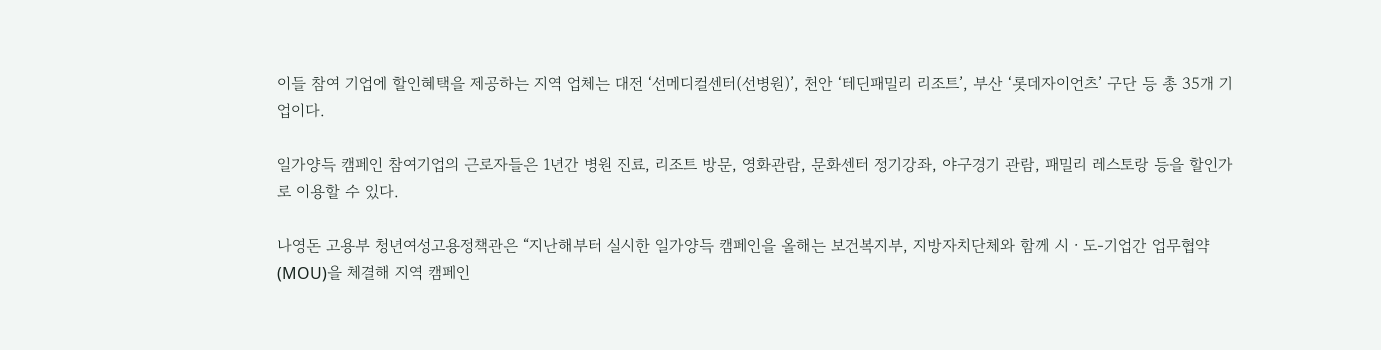이들 참여 기업에 할인혜택을 제공하는 지역 업체는 대전 ‘선메디컬센터(선병원)’, 천안 ‘테딘패밀리 리조트’, 부산 ‘롯데자이언츠’ 구단 등 총 35개 기업이다.

일가양득 캠페인 참여기업의 근로자들은 1년간 병원 진료, 리조트 방문, 영화관람, 문화센터 정기강좌, 야구경기 관람, 패밀리 레스토랑 등을 할인가로 이용할 수 있다.

나영돈 고용부 청년여성고용정책관은 “지난해부터 실시한 일가양득 캠페인을 올해는 보건복지부, 지방자치단체와 함께 시ㆍ도-기업간 업무협약(MOU)을 체결해 지역 캠페인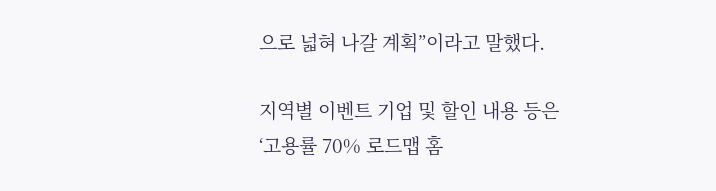으로 넓혀 나갈 계획”이라고 말했다.

지역별 이벤트 기업 및 할인 내용 등은 ‘고용률 70% 로드맵 홈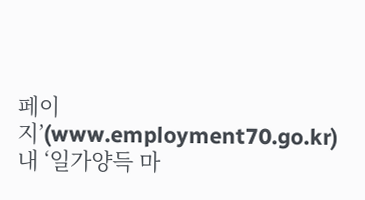페이지’(www.employment70.go.kr) 내 ‘일가양득 마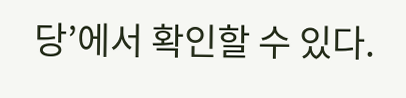당’에서 확인할 수 있다.